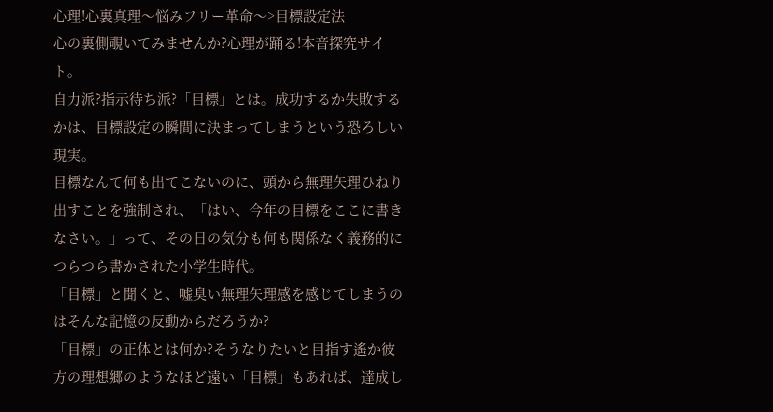心理!心裏真理〜悩みフリー革命〜>目標設定法
心の裏側覗いてみませんか?心理が踊る!本音探究サイト。
自力派?指示待ち派?「目標」とは。成功するか失敗するかは、目標設定の瞬間に決まってしまうという恐ろしい現実。
目標なんて何も出てこないのに、頭から無理矢理ひねり出すことを強制され、「はい、今年の目標をここに書きなさい。」って、その日の気分も何も関係なく義務的につらつら書かされた小学生時代。
「目標」と聞くと、嘘臭い無理矢理感を感じてしまうのはそんな記憶の反動からだろうか?
「目標」の正体とは何か?そうなりたいと目指す遙か彼方の理想郷のようなほど遠い「目標」もあれば、達成し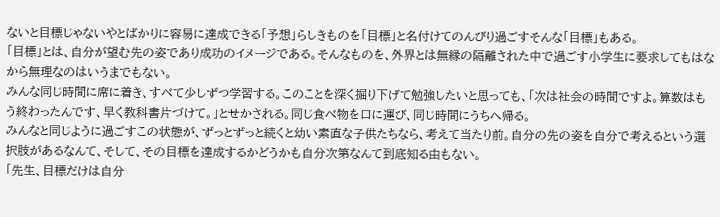ないと目標じゃないやとばかりに容易に達成できる「予想」らしきものを「目標」と名付けてのんびり過ごすそんな「目標」もある。
「目標」とは、自分が望む先の姿であり成功のイメージである。そんなものを、外界とは無縁の隔離された中で過ごす小学生に要求してもはなから無理なのはいうまでもない。
みんな同じ時間に席に着き、すべて少しずつ学習する。このことを深く掘り下げて勉強したいと思っても、「次は社会の時間ですよ。算数はもう終わったんです、早く教科書片づけて。」とせかされる。同じ食べ物を口に運び、同じ時間にうちへ帰る。
みんなと同じように過ごすこの状態が、ずっとずっと続くと幼い素直な子供たちなら、考えて当たり前。自分の先の姿を自分で考えるという選択肢があるなんて、そして、その目標を達成するかどうかも自分次第なんて到底知る由もない。
「先生、目標だけは自分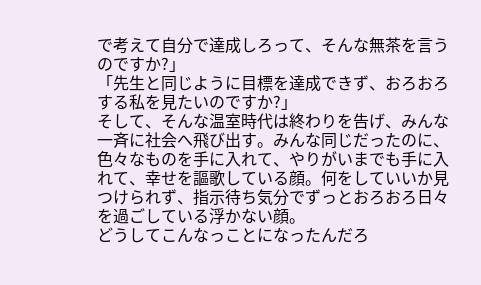で考えて自分で達成しろって、そんな無茶を言うのですか?」
「先生と同じように目標を達成できず、おろおろする私を見たいのですか?」
そして、そんな温室時代は終わりを告げ、みんな一斉に社会へ飛び出す。みんな同じだったのに、色々なものを手に入れて、やりがいまでも手に入れて、幸せを謳歌している顔。何をしていいか見つけられず、指示待ち気分でずっとおろおろ日々を過ごしている浮かない顔。
どうしてこんなっことになったんだろ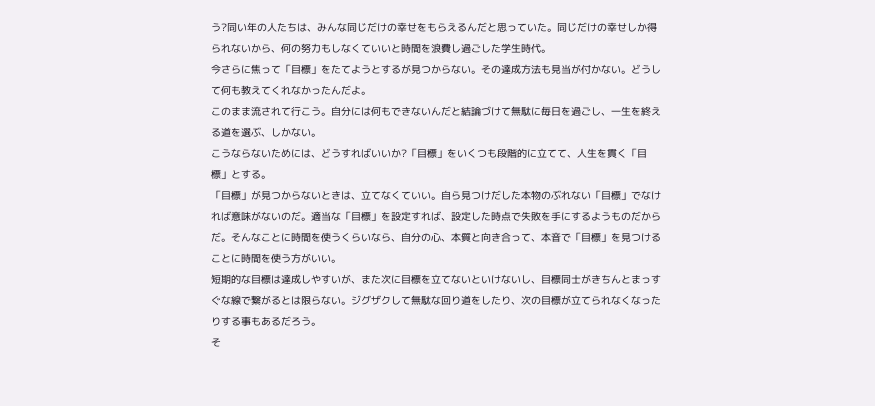う?同い年の人たちは、みんな同じだけの幸せをもらえるんだと思っていた。同じだけの幸せしか得られないから、何の努力もしなくていいと時間を浪費し過ごした学生時代。
今さらに焦って「目標」をたてようとするが見つからない。その達成方法も見当が付かない。どうして何も教えてくれなかったんだよ。
このまま流されて行こう。自分には何もできないんだと結論づけて無駄に毎日を過ごし、一生を終える道を選ぶ、しかない。
こうならないためには、どうすればいいか?「目標」をいくつも段階的に立てて、人生を貫く「目標」とする。
「目標」が見つからないときは、立てなくていい。自ら見つけだした本物のぶれない「目標」でなければ意味がないのだ。適当な「目標」を設定すれば、設定した時点で失敗を手にするようものだからだ。そんなことに時間を使うくらいなら、自分の心、本質と向き合って、本音で「目標」を見つけることに時間を使う方がいい。
短期的な目標は達成しやすいが、また次に目標を立てないといけないし、目標同士がきちんとまっすぐな線で繋がるとは限らない。ジグザクして無駄な回り道をしたり、次の目標が立てられなくなったりする事もあるだろう。
そ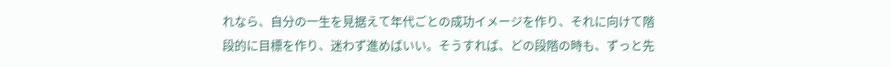れなら、自分の一生を見据えて年代ごとの成功イメージを作り、それに向けて階段的に目標を作り、迷わず進めばいい。そうすれば、どの段階の時も、ずっと先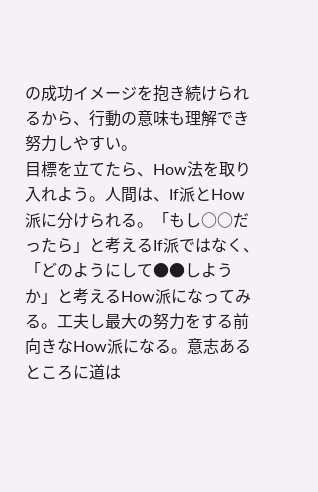の成功イメージを抱き続けられるから、行動の意味も理解でき努力しやすい。
目標を立てたら、How法を取り入れよう。人間は、If派とHow派に分けられる。「もし○○だったら」と考えるIf派ではなく、「どのようにして●●しようか」と考えるHow派になってみる。工夫し最大の努力をする前向きなHow派になる。意志あるところに道は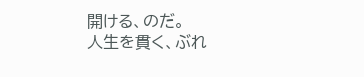開ける、のだ。
人生を貫く、ぶれ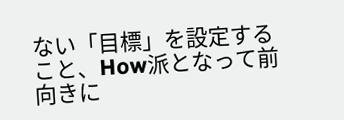ない「目標」を設定すること、How派となって前向きに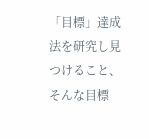「目標」達成法を研究し見つけること、そんな目標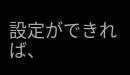設定ができれば、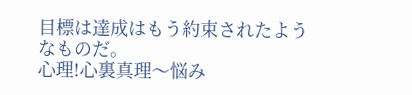目標は達成はもう約束されたようなものだ。
心理!心裏真理〜悩み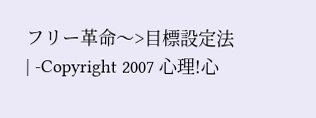フリー革命〜>目標設定法
| -Copyright 2007 心理!心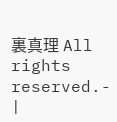裏真理 All rights reserved.- |